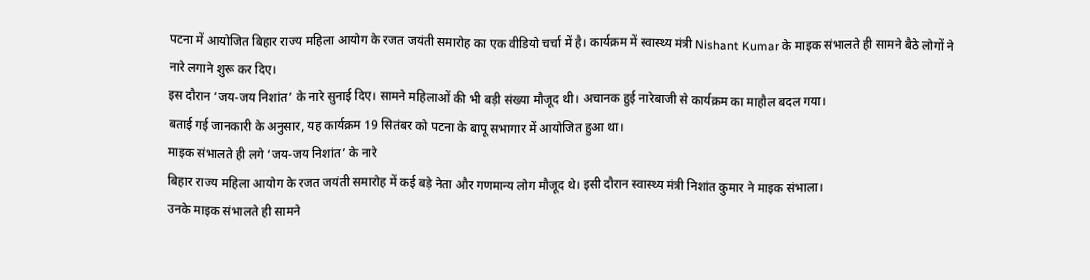पटना में आयोजित बिहार राज्य महिला आयोग के रजत जयंती समारोह का एक वीडियो चर्चा में है। कार्यक्रम में स्वास्थ्य मंत्री Nishant Kumar के माइक संभालते ही सामने बैठे लोगों ने नारे लगाने शुरू कर दिए।
इस दौरान ‘जय-जय निशांत’ के नारे सुनाई दिए। सामने महिलाओं की भी बड़ी संख्या मौजूद थी। अचानक हुई नारेबाजी से कार्यक्रम का माहौल बदल गया।
बताई गई जानकारी के अनुसार, यह कार्यक्रम 19 सितंबर को पटना के बापू सभागार में आयोजित हुआ था।
माइक संभालते ही लगे ‘जय-जय निशांत’ के नारे
बिहार राज्य महिला आयोग के रजत जयंती समारोह में कई बड़े नेता और गणमान्य लोग मौजूद थे। इसी दौरान स्वास्थ्य मंत्री निशांत कुमार ने माइक संभाला।
उनके माइक संभालते ही सामने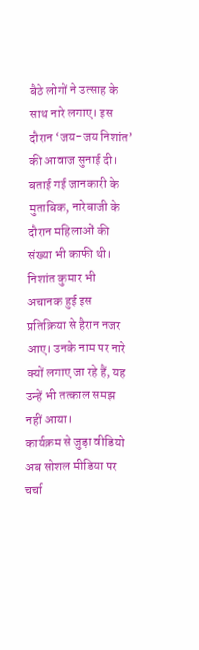बैठे लोगों ने उत्साह के साथ नारे लगाए। इस दौरान ‘जय-जय निशांत’ की आवाज सुनाई दी।
बताई गई जानकारी के मुताबिक, नारेबाजी के दौरान महिलाओं की संख्या भी काफी थी।
निशांत कुमार भी अचानक हुई इस प्रतिक्रिया से हैरान नजर आए। उनके नाम पर नारे क्यों लगाए जा रहे हैं, यह उन्हें भी तत्काल समझ नहीं आया।
कार्यक्रम से जुड़ा वीडियो अब सोशल मीडिया पर चर्चा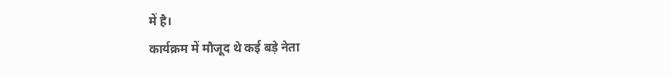में है।
कार्यक्रम में मौजूद थे कई बड़े नेता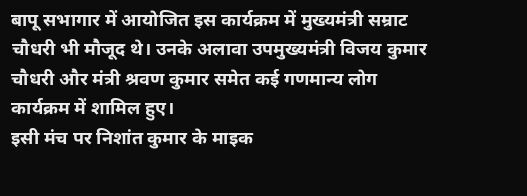बापू सभागार में आयोजित इस कार्यक्रम में मुख्यमंत्री सम्राट चौधरी भी मौजूद थे। उनके अलावा उपमुख्यमंत्री विजय कुमार चौधरी और मंत्री श्रवण कुमार समेत कई गणमान्य लोग कार्यक्रम में शामिल हुए।
इसी मंच पर निशांत कुमार के माइक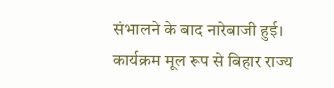संभालने के बाद नारेबाजी हुई।
कार्यक्रम मूल रूप से बिहार राज्य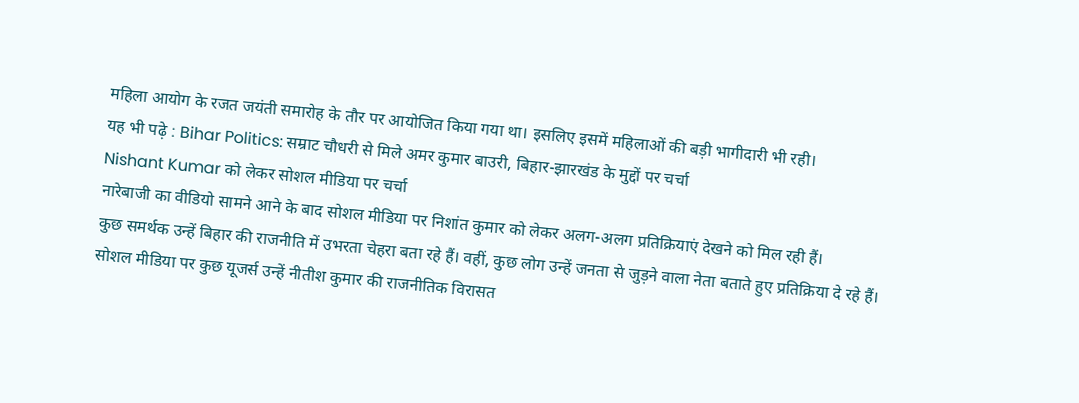महिला आयोग के रजत जयंती समारोह के तौर पर आयोजित किया गया था। इसलिए इसमें महिलाओं की बड़ी भागीदारी भी रही।
यह भी पढ़े : Bihar Politics: सम्राट चौधरी से मिले अमर कुमार बाउरी, बिहार-झारखंड के मुद्दों पर चर्चा
Nishant Kumar को लेकर सोशल मीडिया पर चर्चा
नारेबाजी का वीडियो सामने आने के बाद सोशल मीडिया पर निशांत कुमार को लेकर अलग-अलग प्रतिक्रियाएं देखने को मिल रही हैं।
कुछ समर्थक उन्हें बिहार की राजनीति में उभरता चेहरा बता रहे हैं। वहीं, कुछ लोग उन्हें जनता से जुड़ने वाला नेता बताते हुए प्रतिक्रिया दे रहे हैं।
सोशल मीडिया पर कुछ यूजर्स उन्हें नीतीश कुमार की राजनीतिक विरासत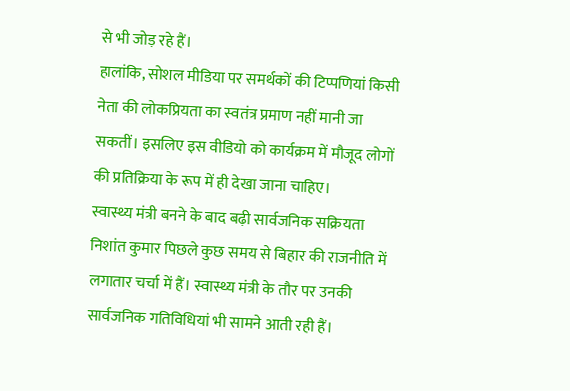से भी जोड़ रहे हैं।
हालांकि, सोशल मीडिया पर समर्थकों की टिप्पणियां किसी नेता की लोकप्रियता का स्वतंत्र प्रमाण नहीं मानी जा सकतीं। इसलिए इस वीडियो को कार्यक्रम में मौजूद लोगों की प्रतिक्रिया के रूप में ही देखा जाना चाहिए।
स्वास्थ्य मंत्री बनने के बाद बढ़ी सार्वजनिक सक्रियता
निशांत कुमार पिछले कुछ समय से बिहार की राजनीति में लगातार चर्चा में हैं। स्वास्थ्य मंत्री के तौर पर उनकी सार्वजनिक गतिविधियां भी सामने आती रही हैं।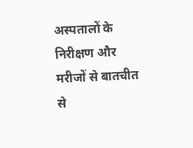अस्पतालों के निरीक्षण और मरीजों से बातचीत से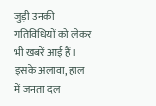जुड़ी उनकी गतिविधियों को लेकर भी खबरें आई हैं।
इसके अलावा, हाल में जनता दल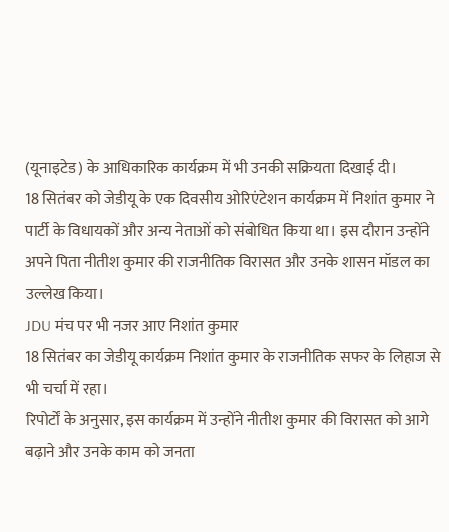(यूनाइटेड) के आधिकारिक कार्यक्रम में भी उनकी सक्रियता दिखाई दी।
18 सितंबर को जेडीयू के एक दिवसीय ओरिएंटेशन कार्यक्रम में निशांत कुमार ने पार्टी के विधायकों और अन्य नेताओं को संबोधित किया था। इस दौरान उन्होंने अपने पिता नीतीश कुमार की राजनीतिक विरासत और उनके शासन मॉडल का उल्लेख किया।
JDU मंच पर भी नजर आए निशांत कुमार
18 सितंबर का जेडीयू कार्यक्रम निशांत कुमार के राजनीतिक सफर के लिहाज से भी चर्चा में रहा।
रिपोर्टों के अनुसार, इस कार्यक्रम में उन्होंने नीतीश कुमार की विरासत को आगे बढ़ाने और उनके काम को जनता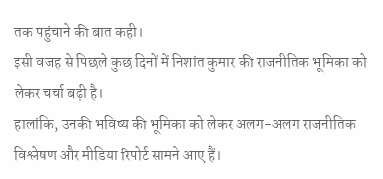तक पहुंचाने की बात कही।
इसी वजह से पिछले कुछ दिनों में निशांत कुमार की राजनीतिक भूमिका को लेकर चर्चा बढ़ी है।
हालांकि, उनकी भविष्य की भूमिका को लेकर अलग-अलग राजनीतिक विश्लेषण और मीडिया रिपोर्ट सामने आए हैं।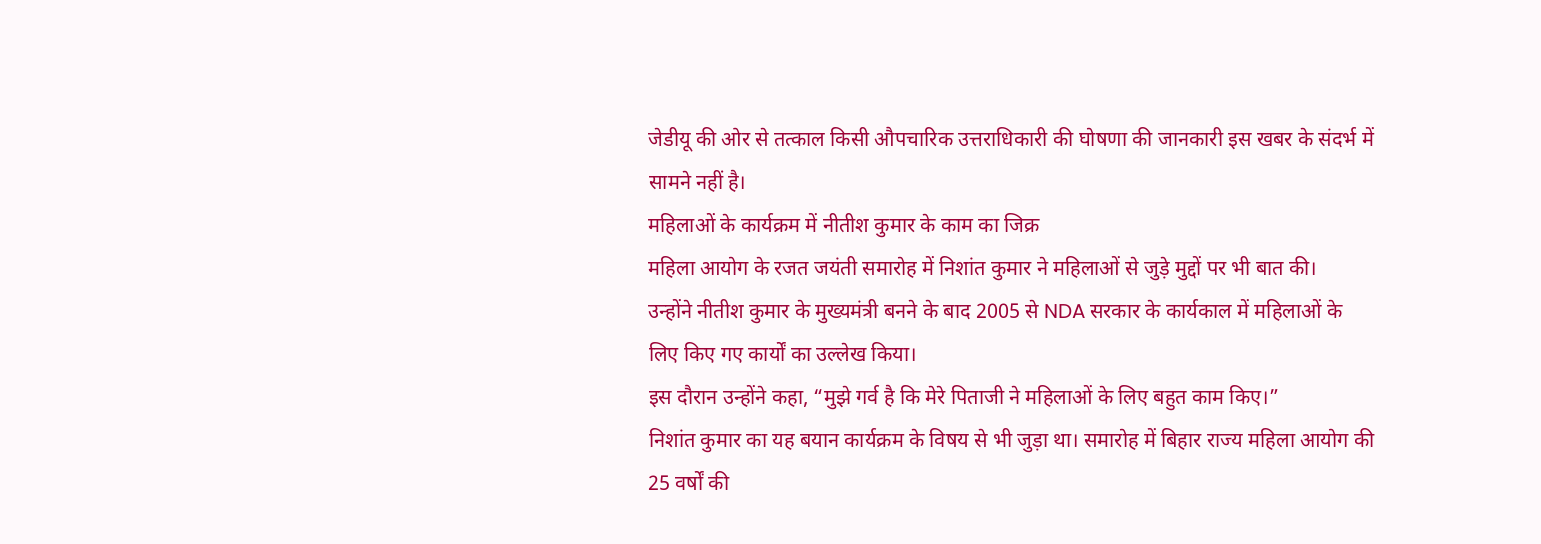जेडीयू की ओर से तत्काल किसी औपचारिक उत्तराधिकारी की घोषणा की जानकारी इस खबर के संदर्भ में सामने नहीं है।
महिलाओं के कार्यक्रम में नीतीश कुमार के काम का जिक्र
महिला आयोग के रजत जयंती समारोह में निशांत कुमार ने महिलाओं से जुड़े मुद्दों पर भी बात की।
उन्होंने नीतीश कुमार के मुख्यमंत्री बनने के बाद 2005 से NDA सरकार के कार्यकाल में महिलाओं के लिए किए गए कार्यों का उल्लेख किया।
इस दौरान उन्होंने कहा, “मुझे गर्व है कि मेरे पिताजी ने महिलाओं के लिए बहुत काम किए।”
निशांत कुमार का यह बयान कार्यक्रम के विषय से भी जुड़ा था। समारोह में बिहार राज्य महिला आयोग की 25 वर्षों की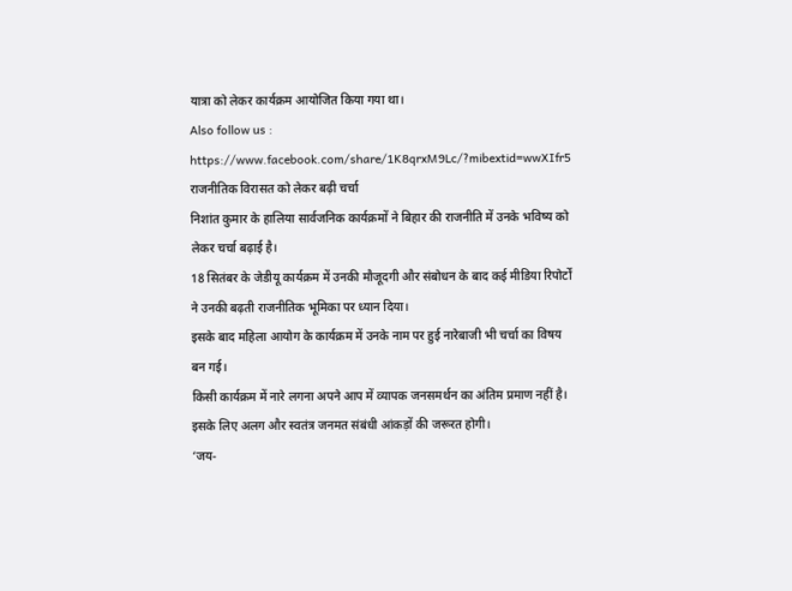यात्रा को लेकर कार्यक्रम आयोजित किया गया था।
Also follow us : https://www.facebook.com/share/1K8qrxM9Lc/?mibextid=wwXIfr5
राजनीतिक विरासत को लेकर बढ़ी चर्चा
निशांत कुमार के हालिया सार्वजनिक कार्यक्रमों ने बिहार की राजनीति में उनके भविष्य को लेकर चर्चा बढ़ाई है।
18 सितंबर के जेडीयू कार्यक्रम में उनकी मौजूदगी और संबोधन के बाद कई मीडिया रिपोर्टों ने उनकी बढ़ती राजनीतिक भूमिका पर ध्यान दिया।
इसके बाद महिला आयोग के कार्यक्रम में उनके नाम पर हुई नारेबाजी भी चर्चा का विषय बन गई।
किसी कार्यक्रम में नारे लगना अपने आप में व्यापक जनसमर्थन का अंतिम प्रमाण नहीं है। इसके लिए अलग और स्वतंत्र जनमत संबंधी आंकड़ों की जरूरत होगी।
‘जय-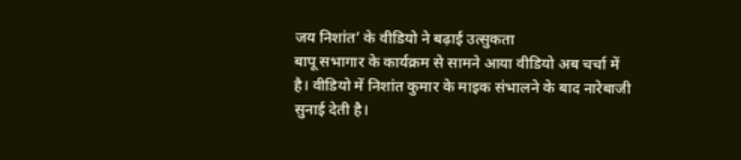जय निशांत’ के वीडियो ने बढ़ाई उत्सुकता
बापू सभागार के कार्यक्रम से सामने आया वीडियो अब चर्चा में है। वीडियो में निशांत कुमार के माइक संभालने के बाद नारेबाजी सुनाई देती है।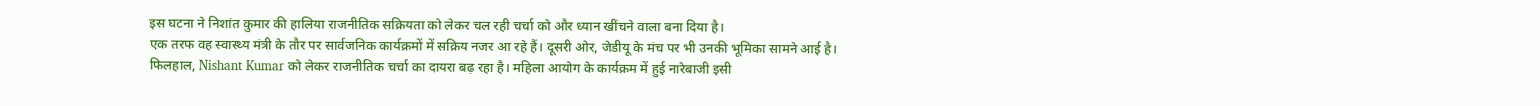इस घटना ने निशांत कुमार की हालिया राजनीतिक सक्रियता को लेकर चल रही चर्चा को और ध्यान खींचने वाला बना दिया है।
एक तरफ वह स्वास्थ्य मंत्री के तौर पर सार्वजनिक कार्यक्रमों में सक्रिय नजर आ रहे हैं। दूसरी ओर, जेडीयू के मंच पर भी उनकी भूमिका सामने आई है।
फिलहाल, Nishant Kumar को लेकर राजनीतिक चर्चा का दायरा बढ़ रहा है। महिला आयोग के कार्यक्रम में हुई नारेबाजी इसी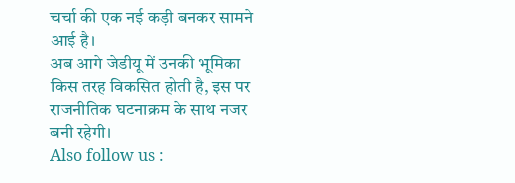चर्चा की एक नई कड़ी बनकर सामने आई है।
अब आगे जेडीयू में उनकी भूमिका किस तरह विकसित होती है, इस पर राजनीतिक घटनाक्रम के साथ नजर बनी रहेगी।
Also follow us :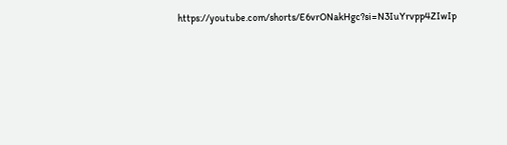https://youtube.com/shorts/E6vrONakHgc?si=N3IuYrvpp4ZIwIp